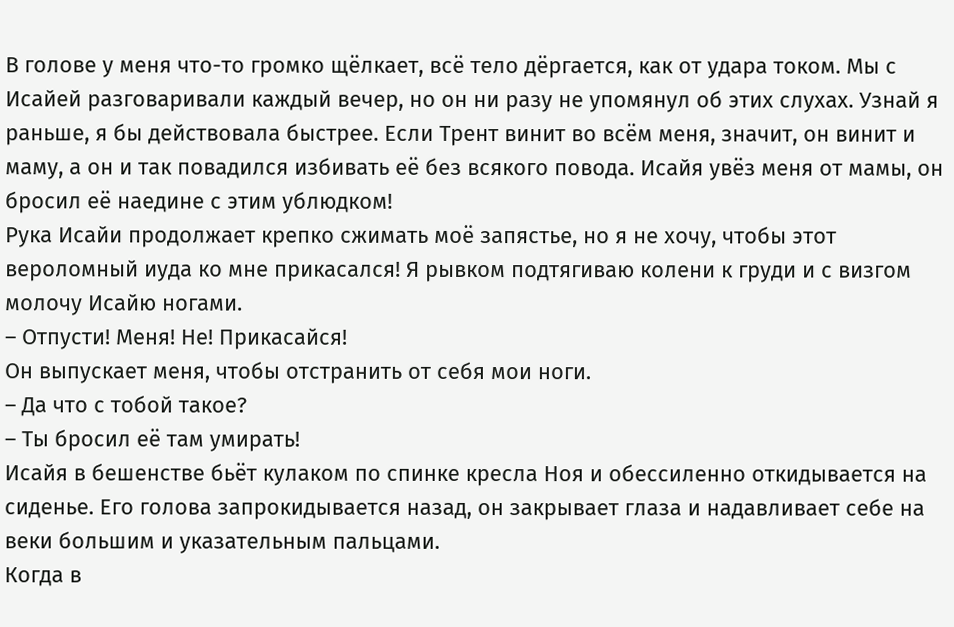В голове у меня что-то громко щёлкает, всё тело дёргается, как от удара током. Мы с Исайей разговаривали каждый вечер, но он ни разу не упомянул об этих слухах. Узнай я раньше, я бы действовала быстрее. Если Трент винит во всём меня, значит, он винит и маму, а он и так повадился избивать её без всякого повода. Исайя увёз меня от мамы, он бросил её наедине с этим ублюдком!
Рука Исайи продолжает крепко сжимать моё запястье, но я не хочу, чтобы этот вероломный иуда ко мне прикасался! Я рывком подтягиваю колени к груди и с визгом молочу Исайю ногами.
– Отпусти! Меня! Не! Прикасайся!
Он выпускает меня, чтобы отстранить от себя мои ноги.
– Да что с тобой такое?
– Ты бросил её там умирать!
Исайя в бешенстве бьёт кулаком по спинке кресла Ноя и обессиленно откидывается на сиденье. Его голова запрокидывается назад, он закрывает глаза и надавливает себе на веки большим и указательным пальцами.
Когда в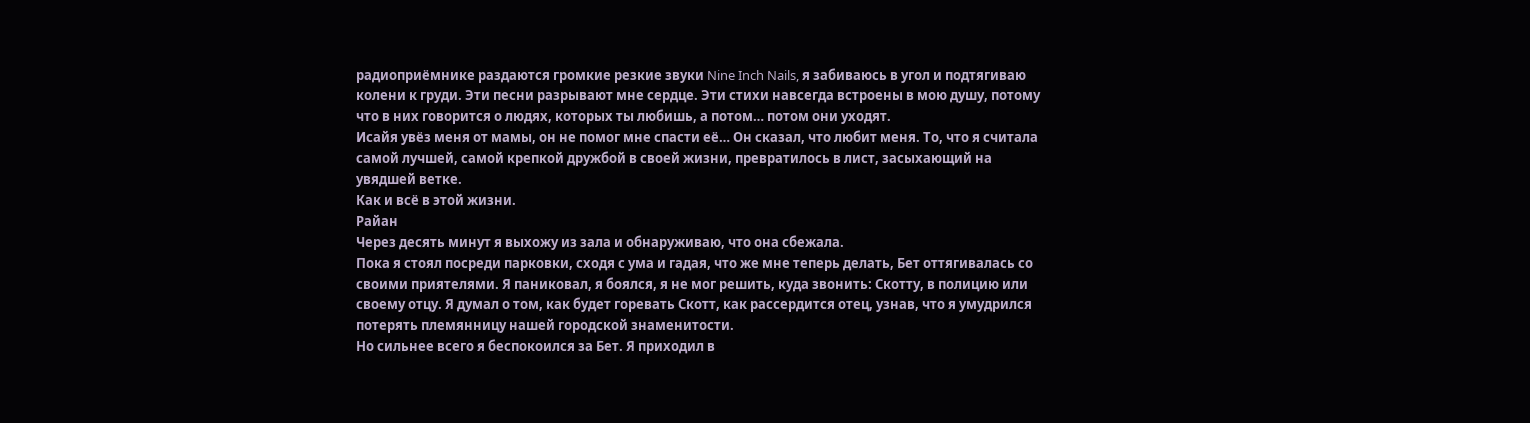радиоприёмнике раздаются громкие резкие звуки Nine Inch Nails, я забиваюсь в угол и подтягиваю колени к груди. Эти песни разрывают мне сердце. Эти стихи навсегда встроены в мою душу, потому что в них говорится о людях, которых ты любишь, а потом… потом они уходят.
Исайя увёз меня от мамы, он не помог мне спасти её… Он сказал, что любит меня. То, что я считала самой лучшей, самой крепкой дружбой в своей жизни, превратилось в лист, засыхающий на увядшей ветке.
Как и всё в этой жизни.
Райан
Через десять минут я выхожу из зала и обнаруживаю, что она сбежала.
Пока я стоял посреди парковки, сходя с ума и гадая, что же мне теперь делать, Бет оттягивалась со своими приятелями. Я паниковал, я боялся, я не мог решить, куда звонить: Скотту, в полицию или своему отцу. Я думал о том, как будет горевать Скотт, как рассердится отец, узнав, что я умудрился потерять племянницу нашей городской знаменитости.
Но сильнее всего я беспокоился за Бет. Я приходил в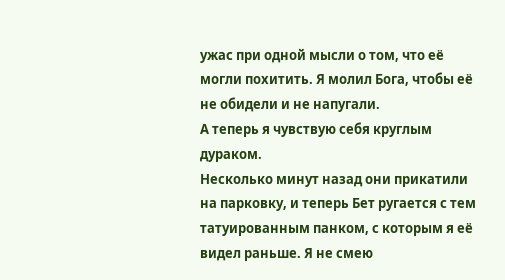ужас при одной мысли о том, что её могли похитить. Я молил Бога, чтобы её не обидели и не напугали.
А теперь я чувствую себя круглым дураком.
Несколько минут назад они прикатили на парковку, и теперь Бет ругается с тем татуированным панком, с которым я её видел раньше. Я не смею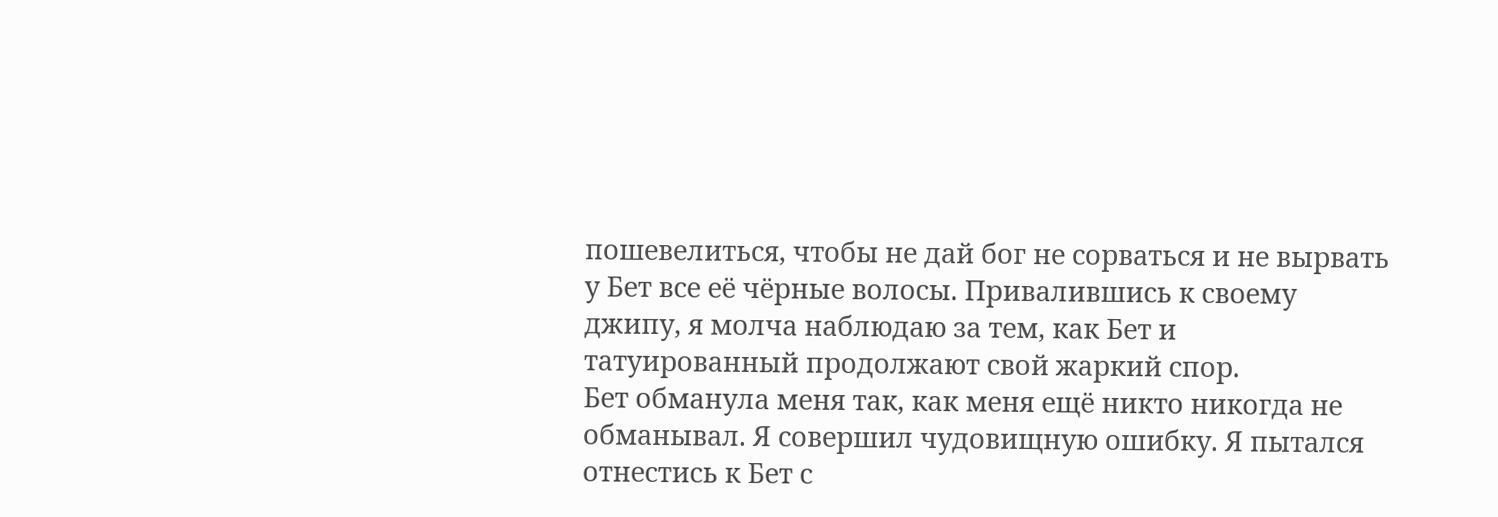пошевелиться, чтобы не дай бог не сорваться и не вырвать у Бет все её чёрные волосы. Привалившись к своему джипу, я молча наблюдаю за тем, как Бет и татуированный продолжают свой жаркий спор.
Бет обманула меня так, как меня ещё никто никогда не обманывал. Я совершил чудовищную ошибку. Я пытался отнестись к Бет с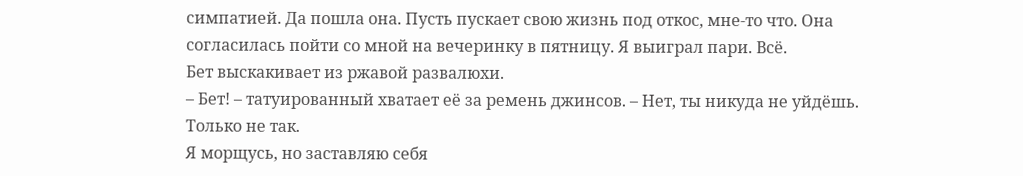симпатией. Да пошла она. Пусть пускает свою жизнь под откос, мне-то что. Она согласилась пойти со мной на вечеринку в пятницу. Я выиграл пари. Всё.
Бет выскакивает из ржавой развалюхи.
– Бет! – татуированный хватает её за ремень джинсов. – Нет, ты никуда не уйдёшь. Только не так.
Я морщусь, но заставляю себя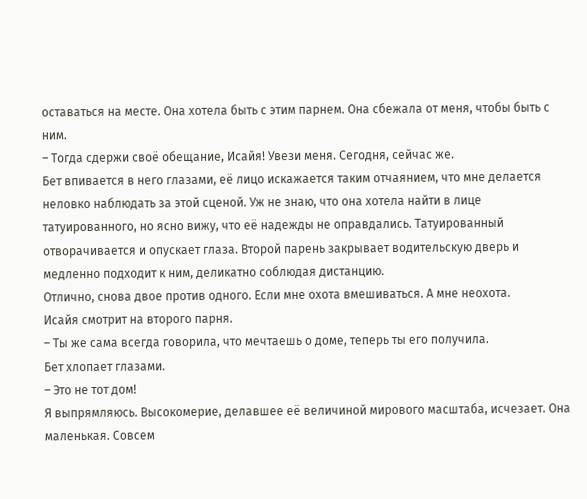оставаться на месте. Она хотела быть с этим парнем. Она сбежала от меня, чтобы быть с ним.
– Тогда сдержи своё обещание, Исайя! Увези меня. Сегодня, сейчас же.
Бет впивается в него глазами, её лицо искажается таким отчаянием, что мне делается неловко наблюдать за этой сценой. Уж не знаю, что она хотела найти в лице татуированного, но ясно вижу, что её надежды не оправдались. Татуированный отворачивается и опускает глаза. Второй парень закрывает водительскую дверь и медленно подходит к ним, деликатно соблюдая дистанцию.
Отлично, снова двое против одного. Если мне охота вмешиваться. А мне неохота.
Исайя смотрит на второго парня.
– Ты же сама всегда говорила, что мечтаешь о доме, теперь ты его получила.
Бет хлопает глазами.
– Это не тот дом!
Я выпрямляюсь. Высокомерие, делавшее её величиной мирового масштаба, исчезает. Она маленькая. Совсем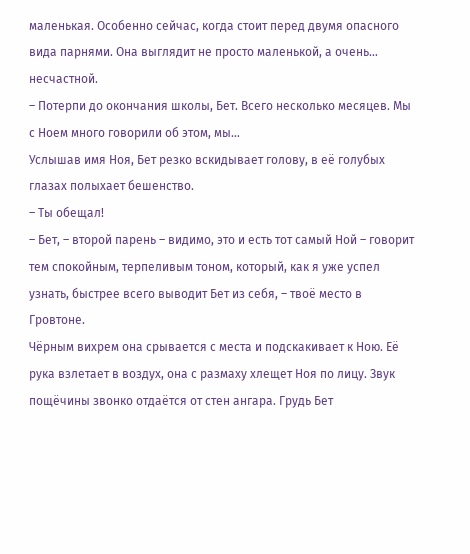маленькая. Особенно сейчас, когда стоит перед двумя опасного вида парнями. Она выглядит не просто маленькой, а очень… несчастной.
– Потерпи до окончания школы, Бет. Всего несколько месяцев. Мы с Ноем много говорили об этом, мы…
Услышав имя Ноя, Бет резко вскидывает голову, в её голубых глазах полыхает бешенство.
– Ты обещал!
– Бет, – второй парень – видимо, это и есть тот самый Ной – говорит тем спокойным, терпеливым тоном, который, как я уже успел узнать, быстрее всего выводит Бет из себя, – твоё место в Гровтоне.
Чёрным вихрем она срывается с места и подскакивает к Ною. Её рука взлетает в воздух, она с размаху хлещет Ноя по лицу. Звук пощёчины звонко отдаётся от стен ангара. Грудь Бет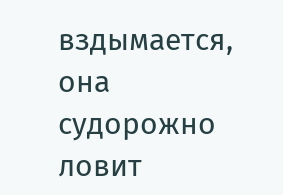вздымается, она судорожно ловит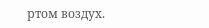ртом воздух.